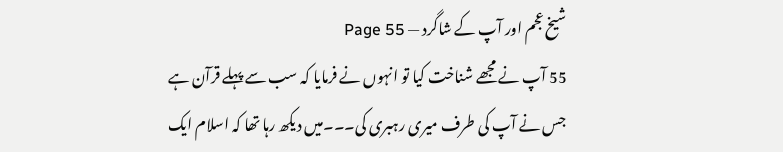شیخ عجم اور آپ کے شاگرد — Page 55
55 آپ نے مجھے شناخت کیا تو انہوں نے فرمایا کہ سب سے پہلے قرآن ہے جس نے آپ کی طرف میری رہبری کی۔۔۔میں دیکھ رہا تھا کہ اسلام ایک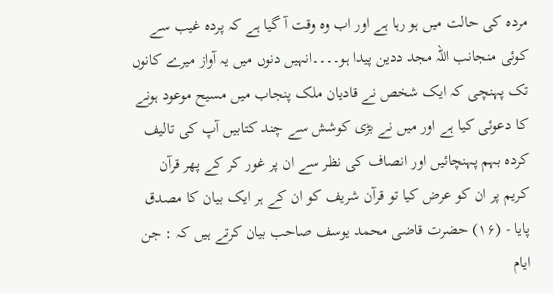مردہ کی حالت میں ہو رہا ہے اور اب وہ وقت آ گیا ہے کہ پردہ غیب سے کوئی منجانب اللہ مجد ددین پیدا ہو۔۔۔۔انہیں دنوں میں یہ آواز میرے کانوں تک پہنچی کہ ایک شخص نے قادیان ملک پنجاب میں مسیح موعود ہونے کا دعوئی کیا ہے اور میں نے بڑی کوشش سے چند کتابیں آپ کی تالیف کردہ بہم پہنچائیں اور انصاف کی نظر سے ان پر غور کر کے پھر قرآن کریم پر ان کو عرض کیا تو قرآن شریف کو ان کے ہر ایک بیان کا مصدق پایا - (۱۶) حضرت قاضی محمد یوسف صاحب بیان کرتے ہیں کہ : جن ایام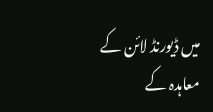میں ڈیورنڈ لائن کے معاہدہ کے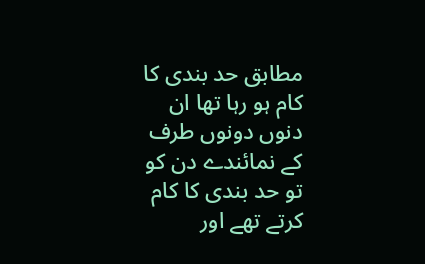مطابق حد بندی کا کام ہو رہا تھا ان دنوں دونوں طرف کے نمائندے دن کو تو حد بندی کا کام کرتے تھے اور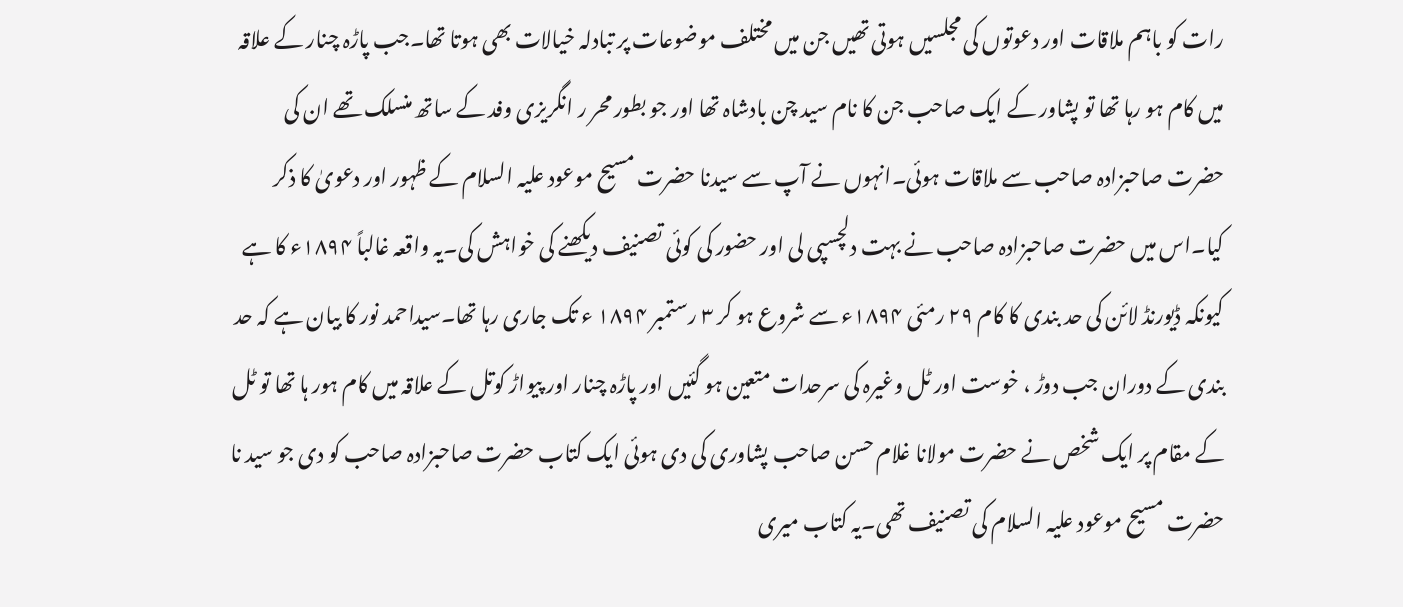رات کو باہم ملاقات اور دعوتوں کی مجلسیں ہوتی تھیں جن میں مختلف موضوعات پر تبادلہ خیالات بھی ہوتا تھا۔جب پاڑہ چنار کے علاقہ میں کام ہو رہا تھا تو پشاور کے ایک صاحب جن کا نام سید چن بادشاہ تھا اور جو بطور محر ر انگریزی وفد کے ساتھ منسلک تھے ان کی حضرت صاحبزادہ صاحب سے ملاقات ہوئی۔انہوں نے آپ سے سیدنا حضرت مسیح موعود علیہ السلام کے ظہور اور دعویٰ کا ذکر کیا۔اس میں حضرت صاحبزادہ صاحب نے بہت دلچسپی لی اور حضور کی کوئی تصنیف دیکھنے کی خواہش کی۔یہ واقعہ غالباً ۱۸۹۴ء کا ہے کیونکہ ڈیورنڈ لائن کی حد بندی کا کام ۲۹ رمئی ۱۸۹۴ء سے شروع ہو کر ۳ رستمبر ۱۸۹۴ ء تک جاری رہا تھا۔سیداحمد نور کا بیان ہے کہ حد بندی کے دوران جب دوڑ ، خوست اور ٹل وغیرہ کی سرحدات متعین ہو گئیں اور پاڑہ چنار اور پیواڑ کوتل کے علاقہ میں کام ہور ہا تھا تو ٹل کے مقام پر ایک شخص نے حضرت مولانا غلام حسن صاحب پشاوری کی دی ہوئی ایک کتاب حضرت صاحبزادہ صاحب کو دی جو سید نا حضرت مسیح موعود علیہ السلام کی تصنیف تھی۔یہ کتاب میری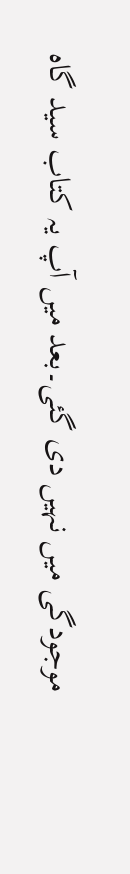موجودگی میں نہیں دی گئی۔بعد میں آپ یہ کتاب سید گاہ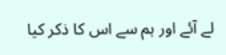لے آئے اور ہم سے اس کا ذکر کیا